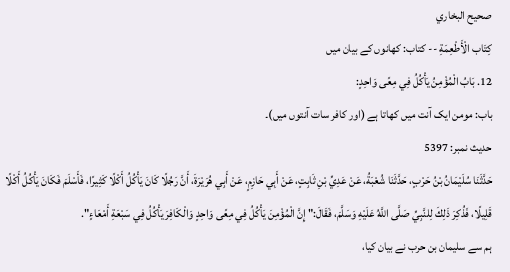صحيح البخاري
كِتَاب الْأَطْعِمَةِ -- کتاب: کھانوں کے بیان میں
12. بَابُ الْمُؤْمِنُ يَأْكُلُ فِي مِعًى وَاحِدٍ:
باب: مومن ایک آنت میں کھاتا ہے (اور کافر سات آنتوں میں)۔
حدیث نمبر: 5397
حَدَّثَنَا سُلَيْمَانُ بْنُ حَرْبٍ، حَدَّثَنَا شُعْبَةُ، عَنْ عَدِيِّ بْنِ ثَابِتٍ، عَنْ أَبِي حَازِمٍ، عَنْ أَبِي هُرَيْرَةَ، أَنَّ رَجُلًا كَانَ يَأْكُلُ أَكْلًا كَثِيرًا، فَأَسْلَمَ فَكَانَ يَأْكُلُ أَكْلًا قَلِيلًا، فَذُكِرَ ذَلِكَ لِلنَّبِيِّ صَلَّى اللَّهُ عَلَيْهِ وَسَلَّمَ، فَقَالَ:" إِنَّ الْمُؤْمِنَ يَأْكُلُ فِي مِعًى وَاحِدٍ وَالْكَافِرَ يَأْكُلُ فِي سَبْعَةِ أَمْعَاءٍ".
ہم سے سلیمان بن حرب نے بیان کیا،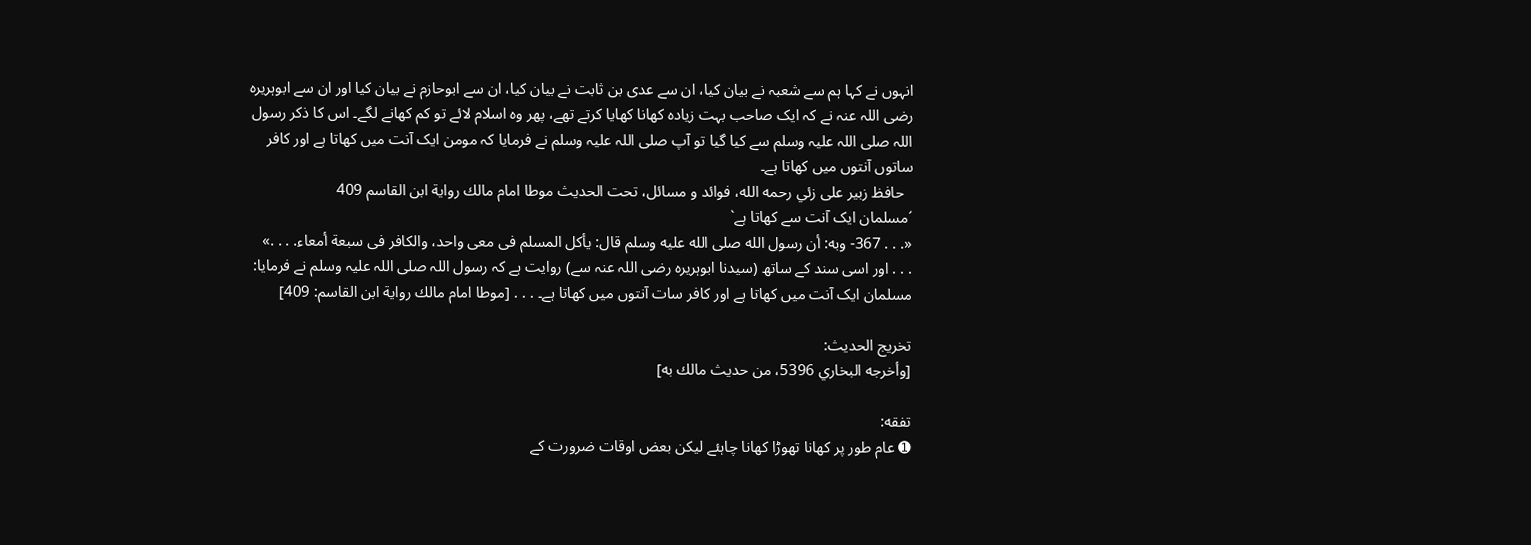انہوں نے کہا ہم سے شعبہ نے بیان کیا، ان سے عدی بن ثابت نے بیان کیا، ان سے ابوحازم نے بیان کیا اور ان سے ابوہریرہ رضی اللہ عنہ نے کہ ایک صاحب بہت زیادہ کھانا کھایا کرتے تھے، پھر وہ اسلام لائے تو کم کھانے لگے۔ اس کا ذکر رسول اللہ صلی اللہ علیہ وسلم سے کیا گیا تو آپ صلی اللہ علیہ وسلم نے فرمایا کہ مومن ایک آنت میں کھاتا ہے اور کافر ساتوں آنتوں میں کھاتا ہے۔
  حافظ زبير على زئي رحمه الله، فوائد و مسائل، تحت الحديث موطا امام مالك رواية ابن القاسم 409
´مسلمان ایک آنت سے کھاتا ہے`
«. . . 367- وبه: أن رسول الله صلى الله عليه وسلم قال: يأكل المسلم فى معى واحد، والكافر فى سبعة أمعاء. . . .»
. . . اور اسی سند کے ساتھ (سیدنا ابوہریرہ رضی اللہ عنہ سے) روایت ہے کہ رسول اللہ صلی اللہ علیہ وسلم نے فرمایا: مسلمان ایک آنت میں کھاتا ہے اور کافر سات آنتوں میں کھاتا ہے۔ . . . [موطا امام مالك رواية ابن القاسم: 409]

تخریج الحدیث:
[وأخرجه البخاري 5396، من حديث مالك به]

تفقه:
➊ عام طور پر کھانا تھوڑا کھانا چاہئے لیکن بعض اوقات ضرورت کے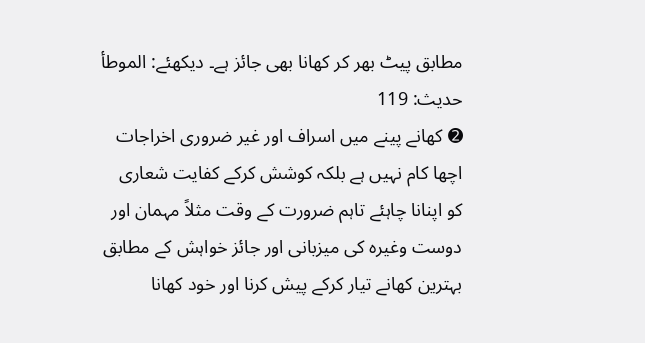مطابق پیٹ بھر کر کھانا بھی جائز ہے۔ دیکھئے: الموطأ حدیث: 119
➋ کھانے پینے میں اسراف اور غیر ضروری اخراجات اچھا کام نہیں ہے بلکہ کوشش کرکے کفایت شعاری کو اپنانا چاہئے تاہم ضرورت کے وقت مثلاً مہمان اور دوست وغیرہ کی میزبانی اور جائز خواہش کے مطابق بہترین کھانے تیار کرکے پیش کرنا اور خود کھانا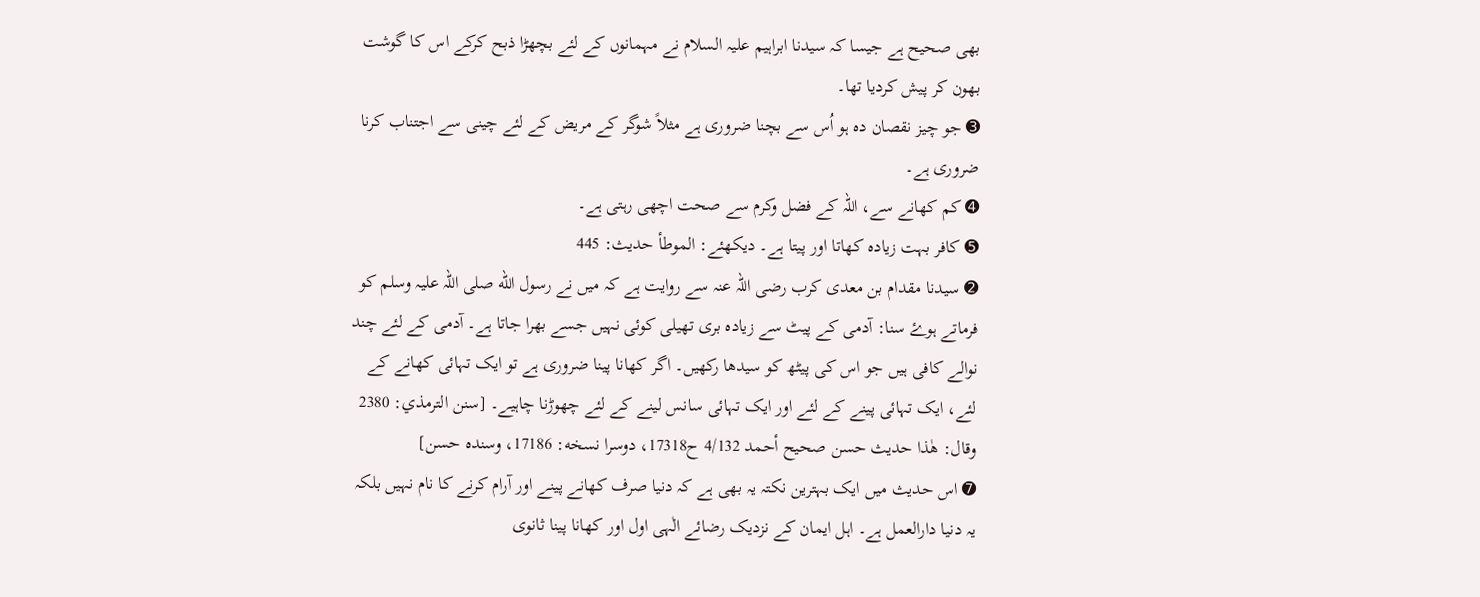بھی صحیح ہے جیسا کہ سیدنا ابراہیم علیہ السلام نے مہمانوں کے لئے بچھڑا ذبح کرکے اس کا گوشت بھون کر پیش کردیا تھا۔
➌ جو چیز نقصان دہ ہو اُس سے بچنا ضروری ہے مثلاً شوگر کے مریض کے لئے چینی سے اجتناب کرنا ضروری ہے۔
➍ کم کھانے سے، اللہ کے فضل وکرم سے صحت اچھی رہتی ہے۔
➎ کافر بہت زیادہ کھاتا اور پیتا ہے۔ دیکھئے: الموطأ حدیث: 445
➋ سیدنا مقدام بن معدی کرب رضی اللہ عنہ سے روایت ہے کہ میں نے رسول الله صلی اللہ علیہ وسلم کو فرماتے ہوۓ سنا: آدمی کے پیٹ سے زیادہ بری تھیلی کوئی نہیں جسے بھرا جاتا ہے۔ آدمی کے لئے چند نوالے کافی ہیں جو اس کی پیٹھ کو سیدھا رکھیں۔ اگر کھانا پینا ضروری ہے تو ایک تہائی کھانے کے لئے، ایک تہائی پینے کے لئے اور ایک تہائی سانس لینے کے لئے چھوڑنا چاہیے۔ [سنن الترمذي: 2380 وقال: هٰذا حديث حسن صحيح أحمد 4/132 ح17318، دوسرا نسخه: 17186، وسنده حسن]
➐ اس حدیث میں ایک بہترین نکتہ یہ بھی ہے کہ دنیا صرف کھانے پینے اور آرام کرنے کا نام نہیں بلکہ یہ دنیا دارالعمل ہے۔ اہل ایمان کے نزدیک رضائے الٰہی اول اور کھانا پینا ثانوی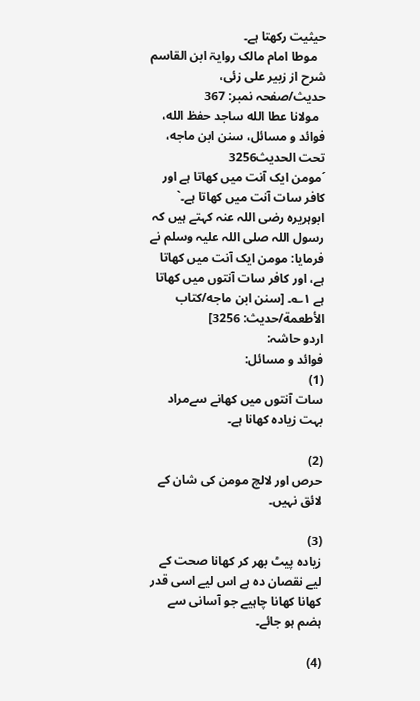حیثیت رکھتا ہے۔
   موطا امام مالک روایۃ ابن القاسم شرح از زبیر علی زئی، حدیث/صفحہ نمبر: 367
  مولانا عطا الله ساجد حفظ الله، فوائد و مسائل، سنن ابن ماجه، تحت الحديث3256
´مومن ایک آنت میں کھاتا ہے اور کافر سات آنت میں کھاتا ہے۔`
ابوہریرہ رضی اللہ عنہ کہتے ہیں کہ رسول اللہ صلی اللہ علیہ وسلم نے فرمایا: مومن ایک آنت میں کھاتا ہے، اور کافر سات آنتوں میں کھاتا ہے ۱؎۔ [سنن ابن ماجه/كتاب الأطعمة/حدیث: 3256]
اردو حاشہ:
فوائد و مسائل:
(1)
سات آنتوں میں کھانے سےمراد بہت زیادہ کھانا ہے۔

(2)
حرص اور لالچ مومن کی شان کے لائق نہیں۔

(3)
زیادہ پیٹ بھر کر کھانا صحت کے لیے نقصان دہ ہے اس لیے اسی قدر کھانا کھانا چاہیے جو آسانی سے ہضم ہو جائے۔

(4)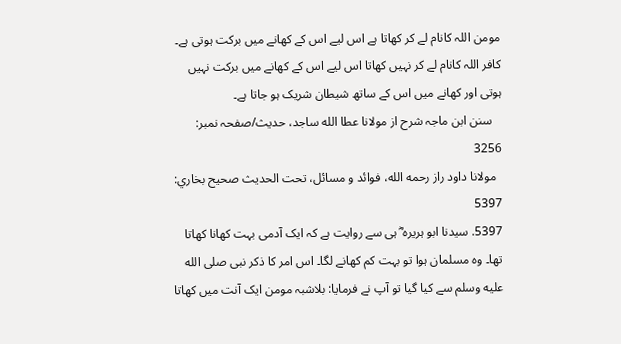مومن اللہ کانام لے کر کھاتا ہے اس لیے اس کے کھانے میں برکت ہوتی ہے۔
کافر اللہ کانام لے کر نہیں کھاتا اس لیے اس کے کھانے میں برکت نہیں ہوتی اور کھانے میں اس کے ساتھ شیطان شریک ہو جاتا ہے۔
   سنن ابن ماجہ شرح از مولانا عطا الله ساجد، حدیث/صفحہ نمبر: 3256
  مولانا داود راز رحمه الله، فوائد و مسائل، تحت الحديث صحيح بخاري: 5397
5397. سیدنا ابو ہریرہ ؓ ہی سے روایت ہے کہ ایک آدمی بہت کھانا کھاتا تھا۔ وہ مسلمان ہوا تو بہت کم کھانے لگا۔ اس امر کا ذکر نبی صلى الله عليه وسلم سے کیا گیا تو آپ نے فرمایا: بلاشبہ مومن ایک آنت میں کھاتا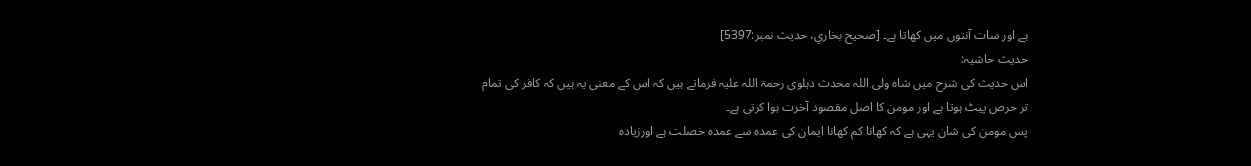ہے اور سات آنتوں میں کھاتا ہے۔ [صحيح بخاري، حديث نمبر:5397]
حدیث حاشیہ:
اس حدیث کی شرح میں شاہ ولی اللہ محدث دہلوی رحمۃ اللہ علیہ فرماتے ہیں کہ اس کے معنی یہ ہیں کہ کافر کی تمام تر حرص پیٹ ہوتا ہے اور مومن کا اصل مقصود آخرت ہوا کرتی ہے۔
پس مومن کی شان یہی ہے کہ کھانا کم کھانا ایمان کی عمدہ سے عمدہ خصلت ہے اورزیادہ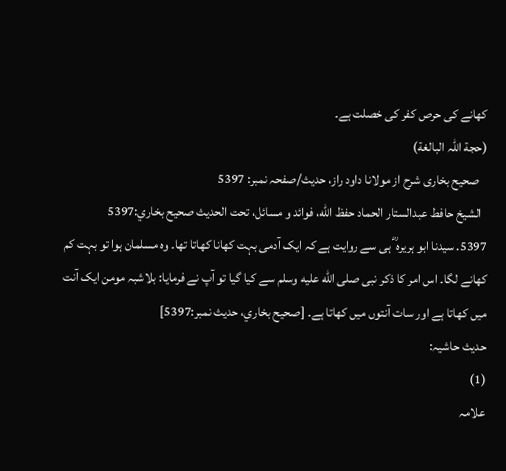کھانے کی حرص کفر کی خصلت ہے۔
(حجة اللہ البالغة)
   صحیح بخاری شرح از مولانا داود راز، حدیث/صفحہ نمبر: 5397
  الشيخ حافط عبدالستار الحماد حفظ الله، فوائد و مسائل، تحت الحديث صحيح بخاري:5397
5397. سیدنا ابو ہریرہ ؓ ہی سے روایت ہے کہ ایک آدمی بہت کھانا کھاتا تھا۔ وہ مسلمان ہوا تو بہت کم کھانے لگا۔ اس امر کا ذکر نبی صلى الله عليه وسلم سے کیا گیا تو آپ نے فرمایا: بلاشبہ مومن ایک آنت میں کھاتا ہے اور سات آنتوں میں کھاتا ہے۔ [صحيح بخاري، حديث نمبر:5397]
حدیث حاشیہ:
(1)
علامہ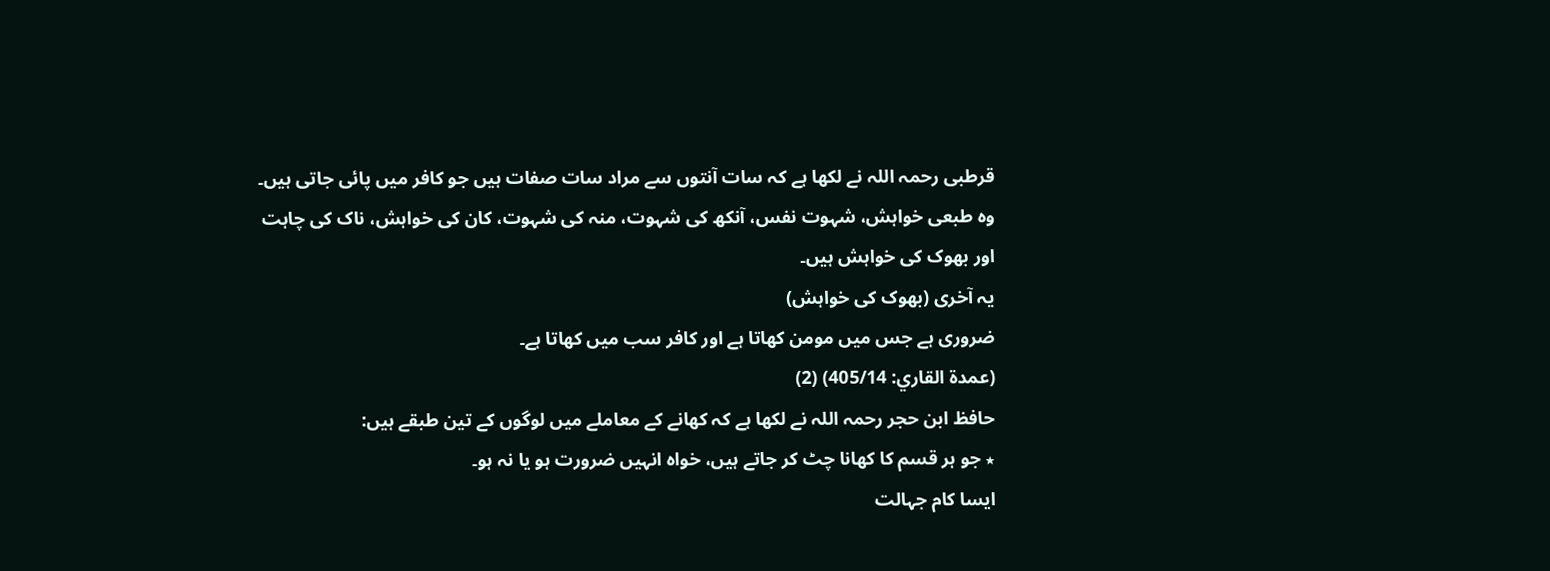قرطبی رحمہ اللہ نے لکھا ہے کہ سات آنتوں سے مراد سات صفات ہیں جو کافر میں پائی جاتی ہیں۔
وہ طبعی خواہش، شہوت نفس، آنکھ کی شہوت، منہ کی شہوت، کان کی خواہش، ناک کی چاہت اور بھوک کی خواہش ہیں۔
یہ آخری (بھوک کی خواہش)
ضروری ہے جس میں مومن کھاتا ہے اور کافر سب میں کھاتا ہے۔
(عمدة القاري: 405/14) (2)
حافظ ابن حجر رحمہ اللہ نے لکھا ہے کہ کھانے کے معاملے میں لوگوں کے تین طبقے ہیں:
٭ جو ہر قسم کا کھانا چٹ کر جاتے ہیں، خواہ انہیں ضرورت ہو یا نہ ہو۔
ایسا کام جہالت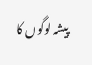پیشہ لوگوں کا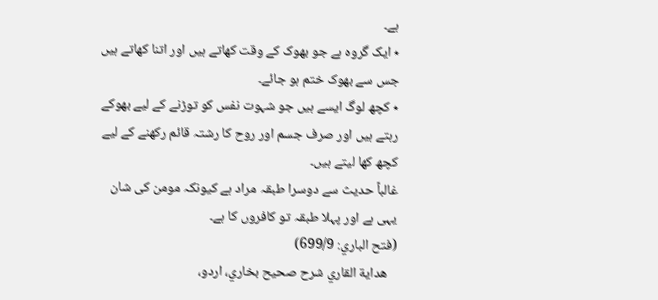ہے۔
٭ ایک گروہ ہے جو بھوک کے وقت کھاتے ہیں اور اتنا کھاتے ہیں جس سے بھوک ختم ہو جائے۔
٭ کچھ لوگ ایسے ہیں جو شہوت نفس کو توڑنے کے لیے بھوکے رہتے ہیں اور صرف جسم اور روح کا رشتہ قائم رکھنے کے لیے کچھ کھا لیتے ہیں۔
غالباً حدیث سے دوسرا طبقہ مراد ہے کیونکہ مومن کی شان یہی ہے اور پہلا طبقہ تو کافروں کا ہے۔
(فتح الباري: 699/9)
   هداية القاري شرح صحيح بخاري، اردو،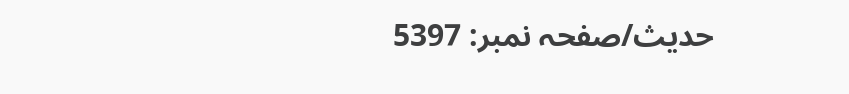حدیث/صفحہ نمبر: 5397